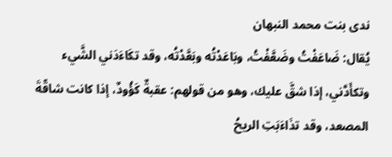ندى بنت محمد النبهان
يُقال: ضَاعَفْتُ وضَعَّفْتُ، وبَاعَدْتُه وبَعَّدْتُه، وقد تكَاءَدَني الشَّيء وتكأَدَّني، إذا شقَّ عليك، وهو من قولهم: عقبةٌ كَؤُودٌ، إذا كانت شاقّةَ المصعد، وقد تذَاءَبَتِ الريحُ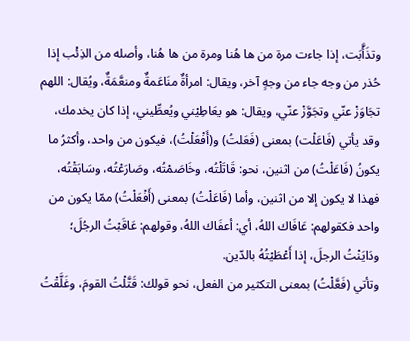وتذَأَّبَت، إذا جاءت مرة من ها هُنا ومرة من ها هُنا، وأصله من الذِئْب إذا حُذر من وجه جاء من وجهٍ آخر، ويقال: امرأةٌ منَاعَمةٌ ومنعَّمَةٌ، ويُقال: اللهم تجَاوَزْ عنّي وتجَوَّزْ عنّي، ويقال: هو يعَاطِيْني ويُعطِّيني، إذا كان يخدمك، وقد يأتي (فَاعَلْت) بمعنى (فَعَلتُ) و(أَفْعَلْتُ)، فيكون من واحد، وأكثرُ ما يكونُ (فَاعَلْتُ) من اثنين، نحو: قَاتَلْتُه، وخَاصَمْتُه، وصَارَعْتُه، وسَابَقْتُه، فهذا لا يكون إلا من اثنين، وأما (فَاعَلْتُ) بمعنى (أَفْعَلْتُ) ممّا يكون من واحد فكقولهم: عَافَاك اللهُ، أي: أعفَاك اللهُ، وقولهم: عَاقَبْتُ الرجُلَ؛ ودَايَنْتُ الرجلَ، إذا أَعْطَيْتُهُ بالدّين.
وتأتي (فَعَّلْتُ) بمعنى التكثير من الفعل، نحو قولك: قَتَّلْتُ القومَ، وغَلَّقْتُ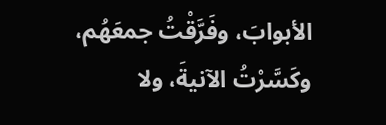الأبوابَ، وفَرَّقْتُ جمعَهُم، وكَسَّرْتُ الآنيةَ، ولا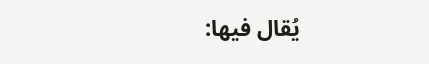يُقال فيها: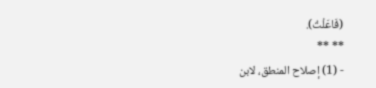(فَاعَلْتُ).
** **
- (1) إصلاح المنطق، لابن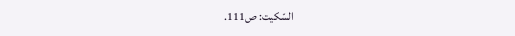السّكيت: ص111.